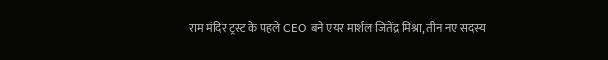राम मंदिर ट्रस्ट के पहले CEO बने एयर मार्शल जितेंद्र मिश्रा, तीन नए सदस्य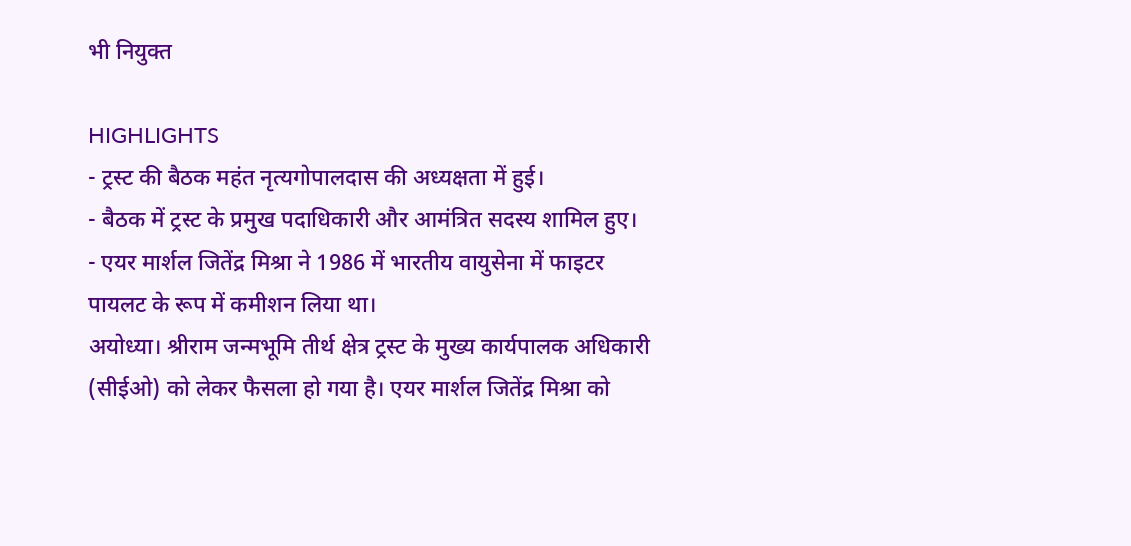भी नियुक्त

HIGHLIGHTS
- ट्रस्ट की बैठक महंत नृत्यगोपालदास की अध्यक्षता में हुई।
- बैठक में ट्रस्ट के प्रमुख पदाधिकारी और आमंत्रित सदस्य शामिल हुए।
- एयर मार्शल जितेंद्र मिश्रा ने 1986 में भारतीय वायुसेना में फाइटर पायलट के रूप में कमीशन लिया था।
अयोध्या। श्रीराम जन्मभूमि तीर्थ क्षेत्र ट्रस्ट के मुख्य कार्यपालक अधिकारी (सीईओ) को लेकर फैसला हो गया है। एयर मार्शल जितेंद्र मिश्रा को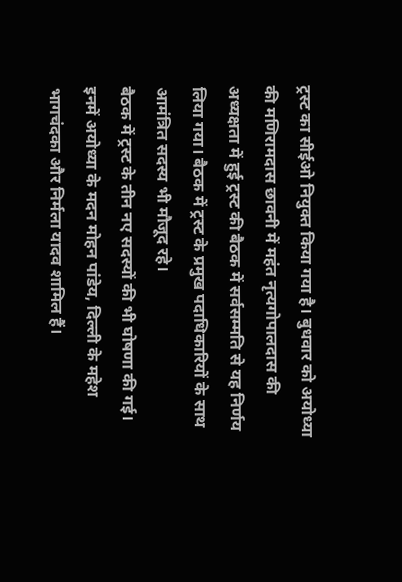ट्रस्ट का सीईओ नियुक्त किया गया है। बुधवार को अयोध्या की मणिरामदास छावनी में महंत नृत्यगोपालदास की अध्यक्षता में हुई ट्रस्ट की बैठक में सर्वसम्मति से यह निर्णय लिया गया। बैठक में ट्रस्ट के प्रमुख पदाधिकारियों के साथ आमंत्रित सदस्य भी मौजूद रहे।
बैठक में ट्रस्ट के तीन नए सदस्यों की भी घोषणा की गई। इनमें अयोध्या के मदन मोहन पांडेय, दिल्ली के महेश भागचंदका और निर्मला यादव शामिल हैं।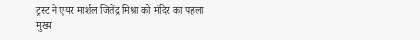ट्रस्ट ने एयर मार्शल जितेंद्र मिश्रा को मंदिर का पहला मुख्य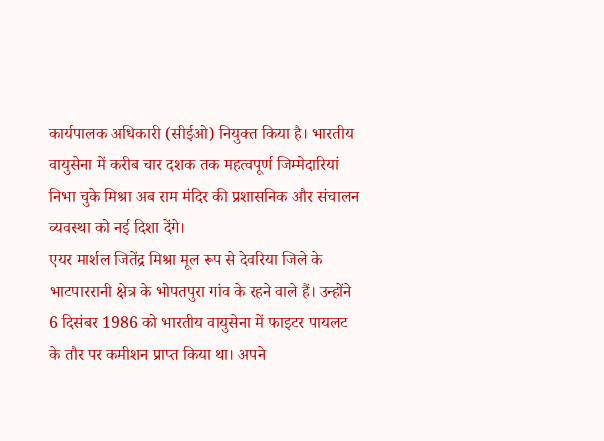कार्यपालक अधिकारी (सीईओ) नियुक्त किया है। भारतीय वायुसेना में करीब चार दशक तक महत्वपूर्ण जिम्मेदारियां निभा चुके मिश्रा अब राम मंदिर की प्रशासनिक और संचालन व्यवस्था को नई दिशा देंगे।
एयर मार्शल जितेंद्र मिश्रा मूल रूप से देवरिया जिले के भाटपाररानी क्षेत्र के भोपतपुरा गांव के रहने वाले हैं। उन्होंने 6 दिसंबर 1986 को भारतीय वायुसेना में फाइटर पायलट के तौर पर कमीशन प्राप्त किया था। अपने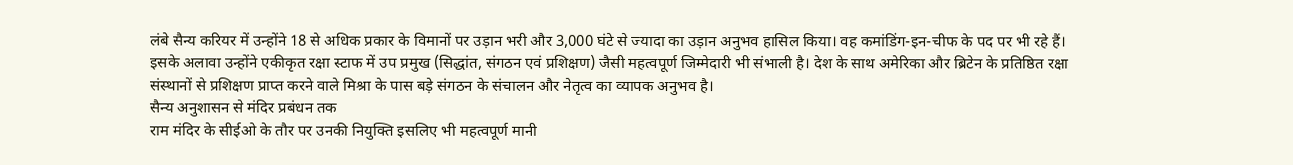लंबे सैन्य करियर में उन्होंने 18 से अधिक प्रकार के विमानों पर उड़ान भरी और 3,000 घंटे से ज्यादा का उड़ान अनुभव हासिल किया। वह कमांडिंग-इन-चीफ के पद पर भी रहे हैं।
इसके अलावा उन्होंने एकीकृत रक्षा स्टाफ में उप प्रमुख (सिद्धांत, संगठन एवं प्रशिक्षण) जैसी महत्वपूर्ण जिम्मेदारी भी संभाली है। देश के साथ अमेरिका और ब्रिटेन के प्रतिष्ठित रक्षा संस्थानों से प्रशिक्षण प्राप्त करने वाले मिश्रा के पास बड़े संगठन के संचालन और नेतृत्व का व्यापक अनुभव है।
सैन्य अनुशासन से मंदिर प्रबंधन तक
राम मंदिर के सीईओ के तौर पर उनकी नियुक्ति इसलिए भी महत्वपूर्ण मानी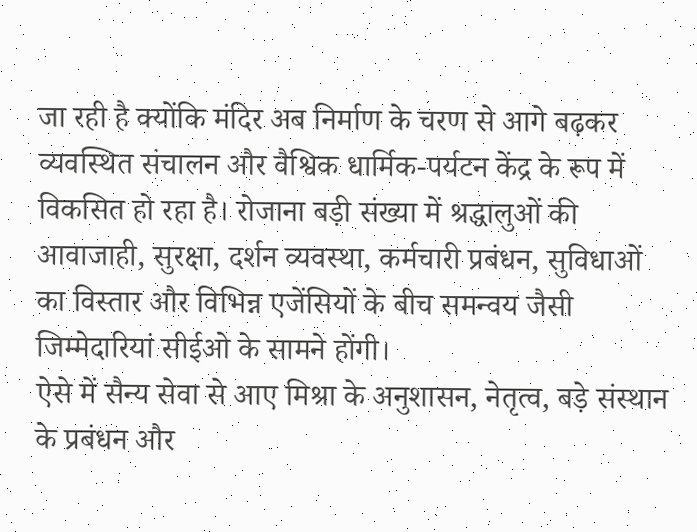जा रही है क्योंकि मंदिर अब निर्माण के चरण से आगे बढ़कर व्यवस्थित संचालन और वैश्विक धार्मिक-पर्यटन केंद्र के रूप में विकसित हो रहा है। रोजाना बड़ी संख्या में श्रद्धालुओं की आवाजाही, सुरक्षा, दर्शन व्यवस्था, कर्मचारी प्रबंधन, सुविधाओं का विस्तार और विभिन्न एजेंसियों के बीच समन्वय जैसी जिम्मेदारियां सीईओ के सामने होंगी।
ऐसे में सैन्य सेवा से आए मिश्रा के अनुशासन, नेतृत्व, बड़े संस्थान के प्रबंधन और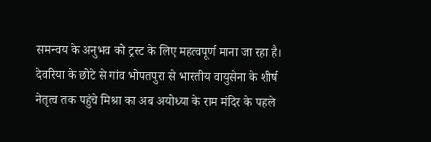समन्वय के अनुभव को ट्रस्ट के लिए महत्वपूर्ण माना जा रहा है। देवरिया के छोटे से गांव भोपतपुरा से भारतीय वायुसेना के शीर्ष नेतृत्व तक पहुंचे मिश्रा का अब अयोध्या के राम मंदिर के पहले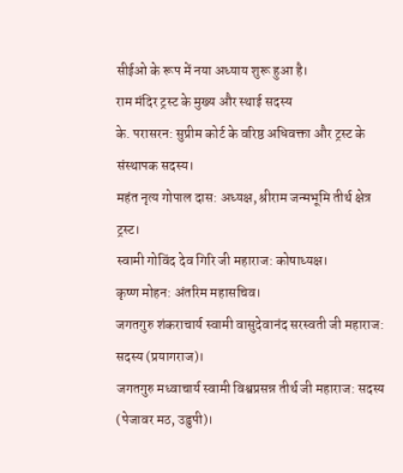सीईओ के रूप में नया अध्याय शुरू हुआ है।
राम मंदिर ट्रस्ट के मुख्य और स्थाई सदस्य
के. परासरन: सुप्रीम कोर्ट के वरिष्ठ अधिवक्ता और ट्रस्ट के संस्थापक सदस्य।
महंत नृत्य गोपाल दास: अध्यक्ष, श्रीराम जन्मभूमि तीर्थ क्षेत्र ट्रस्ट।
स्वामी गोविंद देव गिरि जी महाराज: कोषाध्यक्ष।
कृष्ण मोहन: अंतरिम महासचिव।
जगतगुरु शंकराचार्य स्वामी वासुदेवानंद सरस्वती जी महाराज: सदस्य (प्रयागराज)।
जगतगुरु मध्वाचार्य स्वामी विश्वप्रसन्न तीर्थ जी महाराज: सदस्य (पेजावर मठ, उडुपी)।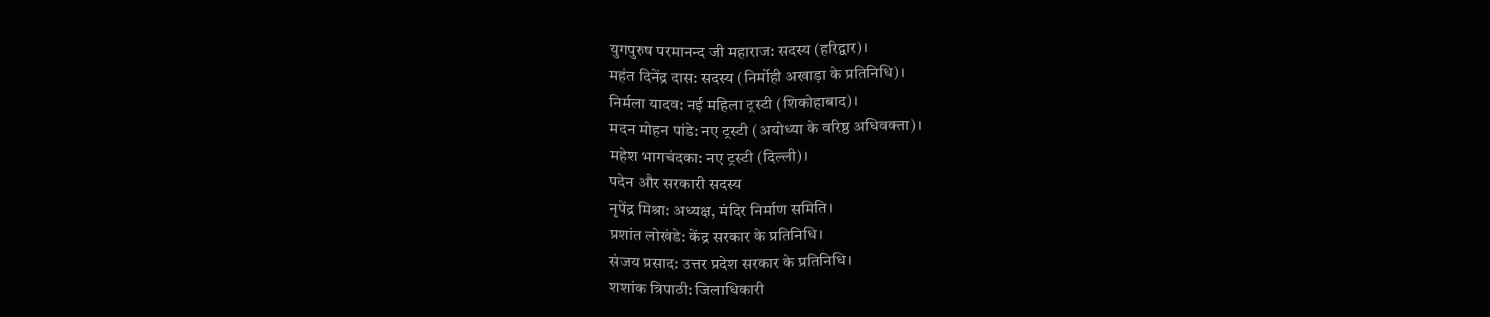युगपुरुष परमानन्द जी महाराज: सदस्य (हरिद्वार)।
महंत दिनेंद्र दास: सदस्य (निर्मोही अखाड़ा के प्रतिनिधि)।
निर्मला यादव: नई महिला ट्रस्टी (शिकोहाबाद)।
मदन मोहन पांडे: नए ट्रस्टी (अयोध्या के वरिष्ठ अधिवक्ता)।
महेश भागचंदका: नए ट्रस्टी (दिल्ली)।
पदेन और सरकारी सदस्य
नृपेंद्र मिश्रा: अध्यक्ष, मंदिर निर्माण समिति।
प्रशांत लोखंडे: केंद्र सरकार के प्रतिनिधि।
संजय प्रसाद: उत्तर प्रदेश सरकार के प्रतिनिधि।
शशांक त्रिपाठी: जिलाधिकारी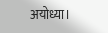अयोध्या।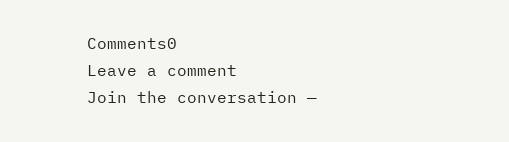Comments0
Leave a comment
Join the conversation —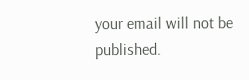your email will not be published.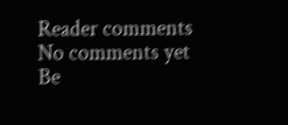Reader comments
No comments yet
Be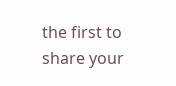the first to share your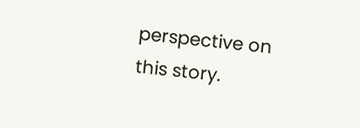perspective on this story.